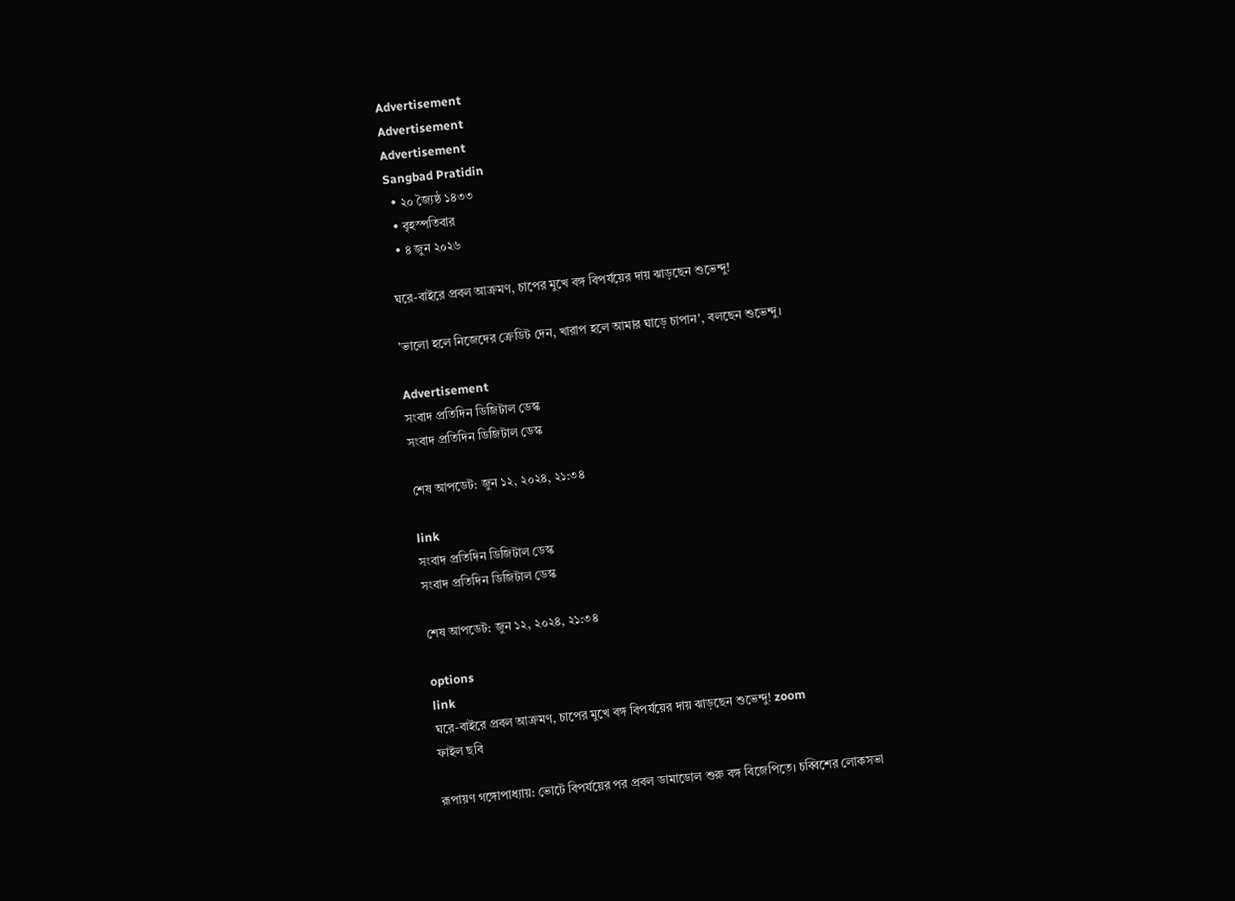Advertisement
Advertisement
Advertisement
Sangbad Pratidin
  • ২০ জ্যৈষ্ঠ ১৪৩৩
  • বৃহস্পতিবার
  • ৪ জুন ২০২৬

ঘরে-বাইরে প্রবল আক্রমণ, চাপের মুখে বঙ্গ বিপর্যয়ের দায় ঝাড়ছেন শুভেন্দু!

'ভালো হলে নিজেদের ক্রেডিট দেন, খারাপ হলে আমার ঘাড়ে চাপান', বলছেন শুভেন্দু।

Advertisement
সংবাদ প্রতিদিন ডিজিটাল ডেস্ক
সংবাদ প্রতিদিন ডিজিটাল ডেস্ক

শেষ আপডেট: জুন ১২, ২০২৪, ২১:৩৪

link
সংবাদ প্রতিদিন ডিজিটাল ডেস্ক
সংবাদ প্রতিদিন ডিজিটাল ডেস্ক

শেষ আপডেট: জুন ১২, ২০২৪, ২১:৩৪

options
link
ঘরে-বাইরে প্রবল আক্রমণ, চাপের মুখে বঙ্গ বিপর্যয়ের দায় ঝাড়ছেন শুভেন্দু! zoom
ফাইল ছবি

রূপায়ণ গঙ্গোপাধ্যায়: ভোটে বিপর্যয়ের পর প্রবল ডামাডোল শুরু বঙ্গ বিজেপিতে। চব্বিশের লোকসভা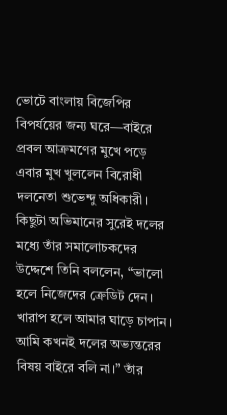ভোটে বাংলায় বিজেপির বিপর্যয়ের জন‌্য ঘরে—বাইরে প্রবল আক্রমণের মুখে পড়ে এবার মুখ খুললেন বিরোধী দলনেতা শুভেন্দু অধিকারী। কিছুটা অভিমানের সুরেই দলের মধ্যে তাঁর সমালোচকদের উদ্দেশে তিনি বললেন, “ভালো হলে নিজেদের ক্রেডিট দেন। খারাপ হলে আমার ঘাড়ে চাপান। আমি কখনই দলের অভ‌্যন্তরের বিষয় বাইরে বলি না।” তাঁর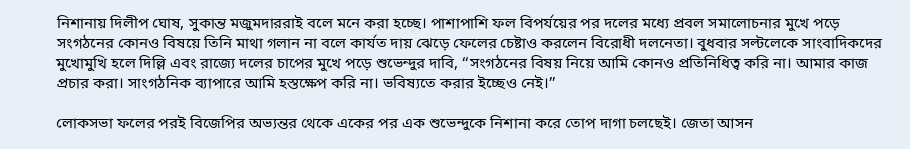নিশানায় দিলীপ ঘোষ, সুকান্ত মজুমদাররাই বলে মনে করা হচ্ছে। পাশাপাশি ফল বিপর্যয়ের পর দলের মধ্যে প্রবল সমালোচনার মুখে পড়ে সংগঠনের কোনও বিষয়ে তিনি মাথা গলান না বলে কার্যত দায় ঝেড়ে ফেলের চেষ্টাও করলেন বিরোধী দলনেতা। বুধবার সল্টলেকে সাংবাদিকদের মুখোমুখি হলে দিল্লি এবং রাজ্যে দলের চাপের মুখে পড়ে শুভেন্দুর দাবি, ‘‘সংগঠনের বিষয় নিয়ে আমি কোনও প্রতিনিধিত্ব করি না। আমার কাজ প্রচার করা। সাংগঠনিক ব‌্যাপারে আমি হস্তক্ষেপ করি না। ভবিষ‌্যতে করার ইচ্ছেও নেই।’’

লোকসভা ফলের পরই বিজেপির অভ‌্যন্তর থেকে একের পর এক শুভেন্দুকে নিশানা করে তোপ দাগা চলছেই। জেতা আসন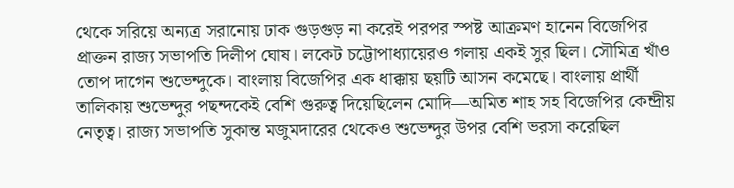থেকে সরিয়ে অন‌্যত্র সরানোয় ঢাক গুড়গুড় না করেই পরপর স্পষ্ট আক্রমণ হানেন বিজেপির প্রাক্তন রাজ‌্য সভাপতি দিলীপ ঘোষ। লকেট চট্টোপা‌ধ‌্যায়েরও গলায় একই সুর ছিল। সৌমিত্র খাঁও তোপ দাগেন শুভেন্দুকে। বাংলায় বিজেপির এক ধাক্কায় ছয়টি আসন কমেছে। বাংলায় প্রার্থী তালিকায় শুভেন্দুর পছন্দকেই বেশি গুরুত্ব দিয়েছিলেন মোদি—অমিত শাহ সহ বিজেপির কেন্দ্রীয় নেতৃত্ব। রাজ‌্য সভাপতি সুকান্ত মজুমদারের থেকেও শুভেন্দুর উপর বেশি ভরসা করেছিল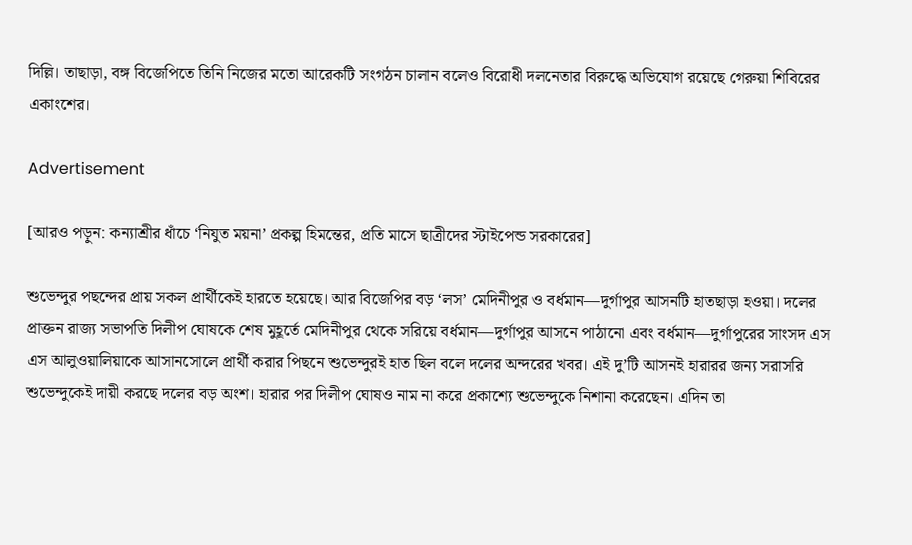দিল্লি। তাছাড়া, বঙ্গ বিজেপিতে তিনি নিজের মতো আরেকটি সংগঠন চালান বলেও বিরোধী দলনেতার বিরুদ্ধে অভিযোগ রয়েছে গেরুয়া শিবিরের একাংশের।

Advertisement

[আরও পড়ুন: কন্যাশ্রীর ধাঁচে ‘নিযুত ময়না’ প্রকল্প হিমন্তের, প্রতি মাসে ছাত্রীদের স্টাইপেন্ড সরকারের]

শুভেন্দুর পছন্দের প্রায় সকল প্রার্থীকেই হারতে হয়েছে। আর বিজেপির বড় ‘লস’ মেদিনীপুর ও বর্ধমান—দুর্গাপুর আসনটি হাতছাড়া হওয়া। দলের প্রাক্তন রাজ‌্য সভাপতি দিলীপ ঘোষকে শেষ মুহূর্তে মেদিনীপুর থেকে সরিয়ে বর্ধমান—দুর্গাপুর আসনে পাঠানো এবং বর্ধমান—দুর্গাপুরের সাংসদ এস এস আলুওয়ালিয়াকে আসানসোলে প্রার্থী করার পিছনে শুভেন্দুরই হাত ছিল বলে দলের অন্দরের খবর। এই দু’টি আসনই হারারর জন‌্য সরাসরি শুভেন্দুকেই দায়ী করছে দলের বড় অংশ। হারার পর দিলীপ ঘোষও নাম না করে প্রকাশ্যে শুভেন্দুকে নিশানা করেছেন। এদিন তা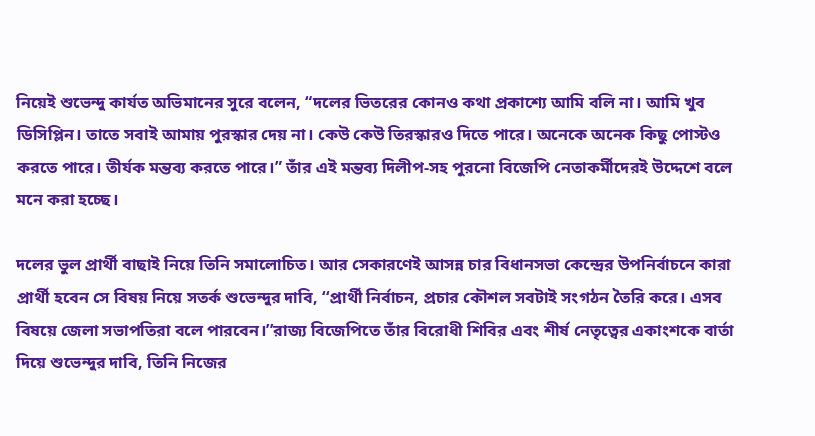নিয়েই শুভেন্দু কার্যত অভিমানের সুরে বলেন, “দলের ভিতরের কোনও কথা প্রকাশ্যে আমি বলি না। আমি খুব ডিসিপ্লিন। তাতে সবাই আমায় পুরস্কার দেয় না। কেউ কেউ তিরস্কারও দিতে পারে। অনেকে অনেক কিছু পোস্টও করতে পারে। তীর্যক মন্তব‌্য করতে পারে।” তাঁর এই মন্তব‌্য দিলীপ-সহ পুরনো বিজেপি নেতাকর্মীদেরই উদ্দেশে বলে মনে করা হচ্ছে।

দলের ভুল প্রার্থী বাছাই নিয়ে তিনি সমালোচিত। আর সেকারণেই আসন্ন চার বিধানসভা কেন্দ্রের উপনির্বাচনে কারা প্রার্থী হবেন সে বিষয় নিয়ে সতর্ক শুভেন্দুর দাবি, ‘‘প্রার্থী নির্বাচন, প্রচার কৌশল সবটাই সংগঠন তৈরি করে। এসব বিষয়ে জেলা সভাপতিরা বলে পারবেন।’’রাজ‌্য বিজেপিতে তাঁর বিরোধী শিবির এবং শীর্ষ নেতৃত্বের একাংশকে বার্তা দিয়ে শুভেন্দুর দাবি, তিনি নিজের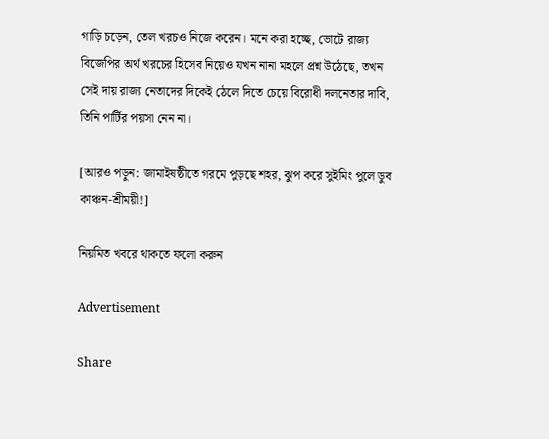গাড়ি চড়েন, তেল খরচও নিজে করেন। মনে করা হচ্ছে, ভোটে রাজ‌্য বিজেপির অর্থ খরচের হিসেব নিয়েও যখন নানা মহলে প্রশ্ন উঠেছে, তখন সেই দায় রাজ‌্য নেতাদের দিকেই ঠেলে দিতে চেয়ে বিরোধী দলনেতার দাবি, তিনি পার্টির পয়সা নেন না।

[আরও পড়ুন: জামাইষষ্ঠীতে গরমে পুড়ছে শহর, ঝুপ করে সুইমিং পুলে ডুব কাঞ্চন-শ্রীময়ী!]

নিয়মিত খবরে থাকতে ফলো করুন

Advertisement

Share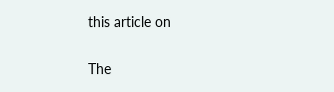this article on

The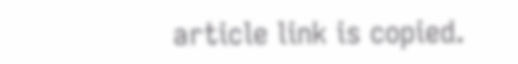article link is copied.